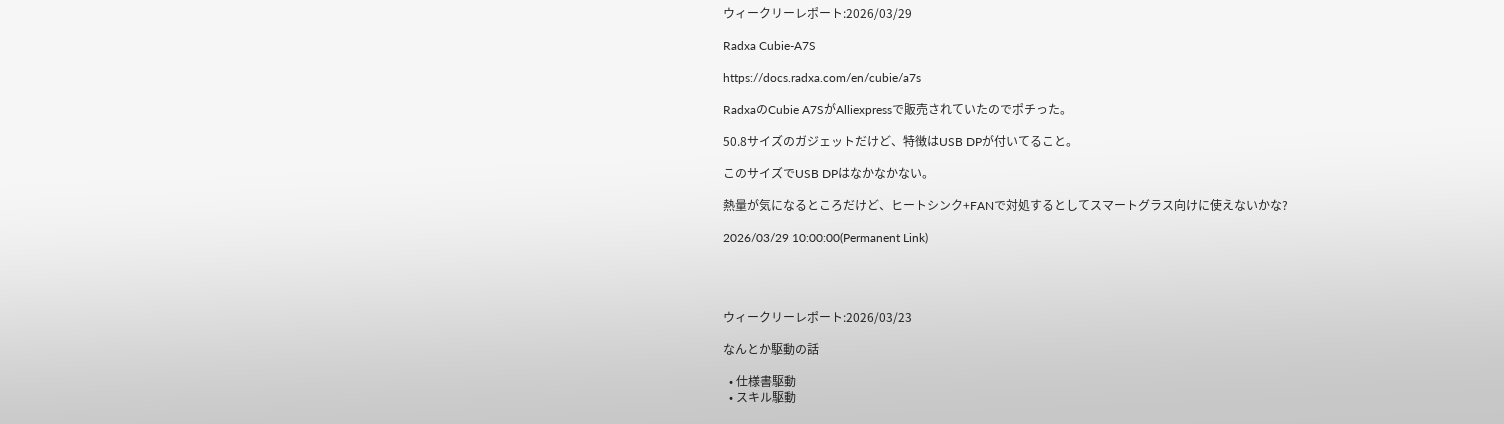ウィークリーレポート:2026/03/29

Radxa Cubie-A7S

https://docs.radxa.com/en/cubie/a7s

RadxaのCubie A7SがAlliexpressで販売されていたのでポチった。

50.8サイズのガジェットだけど、特徴はUSB DPが付いてること。

このサイズでUSB DPはなかなかない。

熱量が気になるところだけど、ヒートシンク+FANで対処するとしてスマートグラス向けに使えないかな?

2026/03/29 10:00:00(Permanent Link)




ウィークリーレポート:2026/03/23

なんとか駆動の話

  • 仕様書駆動
  • スキル駆動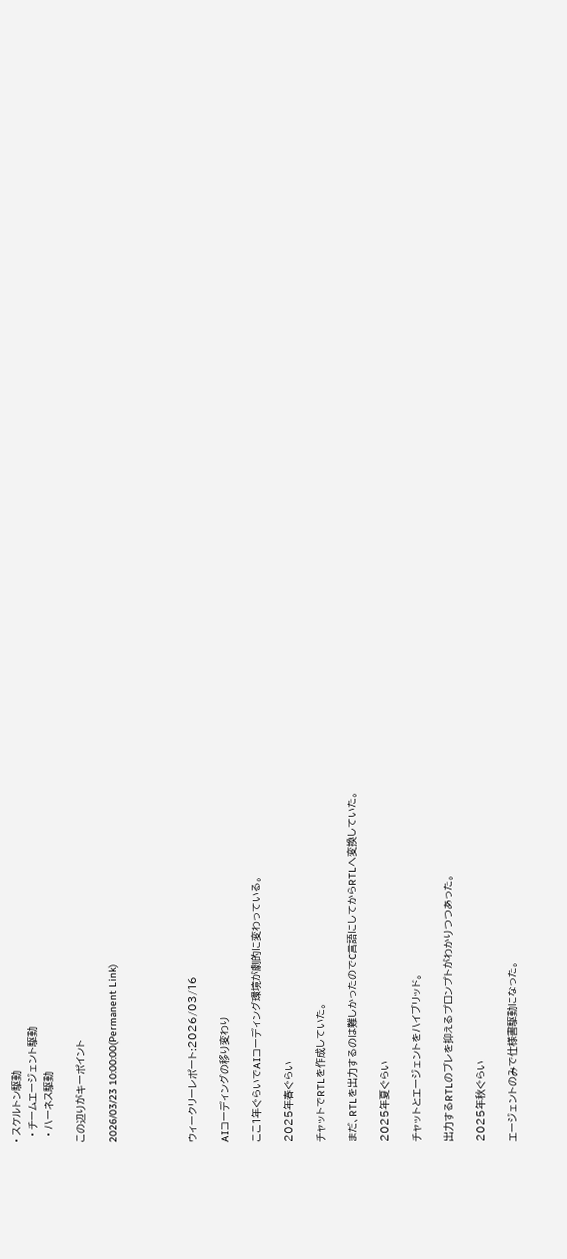• スケルトン駆動
  • チームエージェント駆動
  • ハーネス駆動

この辺りがキーポイント

2026/03/23 10:00:00(Permanent Link)




ウィークリーレポート:2026/03/16

AIコーディングの移り変わり

ここ1年ぐらいでAIコーディング環境が劇的に変わっている。

2025年春ぐらい

チャットでRTLを作成していた。

まだ、RTLを出力するのは難しかったのでC言語にしてからRTLへ変換していた。

2025年夏ぐらい

チャットとエージェントをハイブリッド。

出力するRTLのブレを抑えるプロンプトがわかりつつあった。

2025年秋ぐらい

エージェントのみで仕様書駆動になった。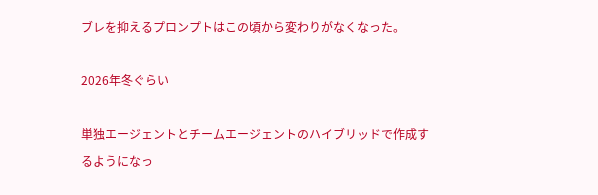ブレを抑えるプロンプトはこの頃から変わりがなくなった。

2026年冬ぐらい

単独エージェントとチームエージェントのハイブリッドで作成するようになっ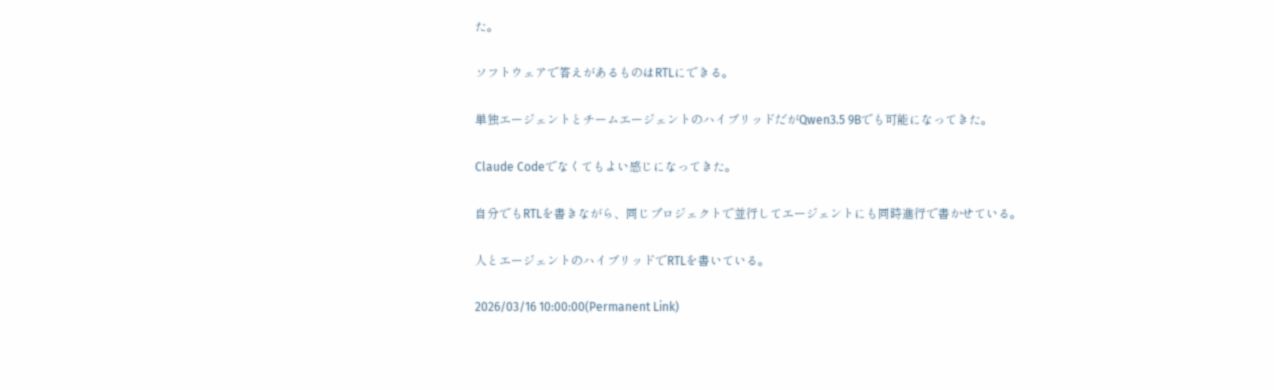た。

ソフトウェアで答えがあるものはRTLにできる。

単独エージェントとチームエージェントのハイブリッドだがQwen3.5 9Bでも可能になってきた。

Claude Codeでなくてもよい感じになってきた。

自分でもRTLを書きながら、同じプロジェクトで並行してエージェントにも同時進行で書かせている。

人とエージェントのハイブリッドでRTLを書いている。

2026/03/16 10:00:00(Permanent Link)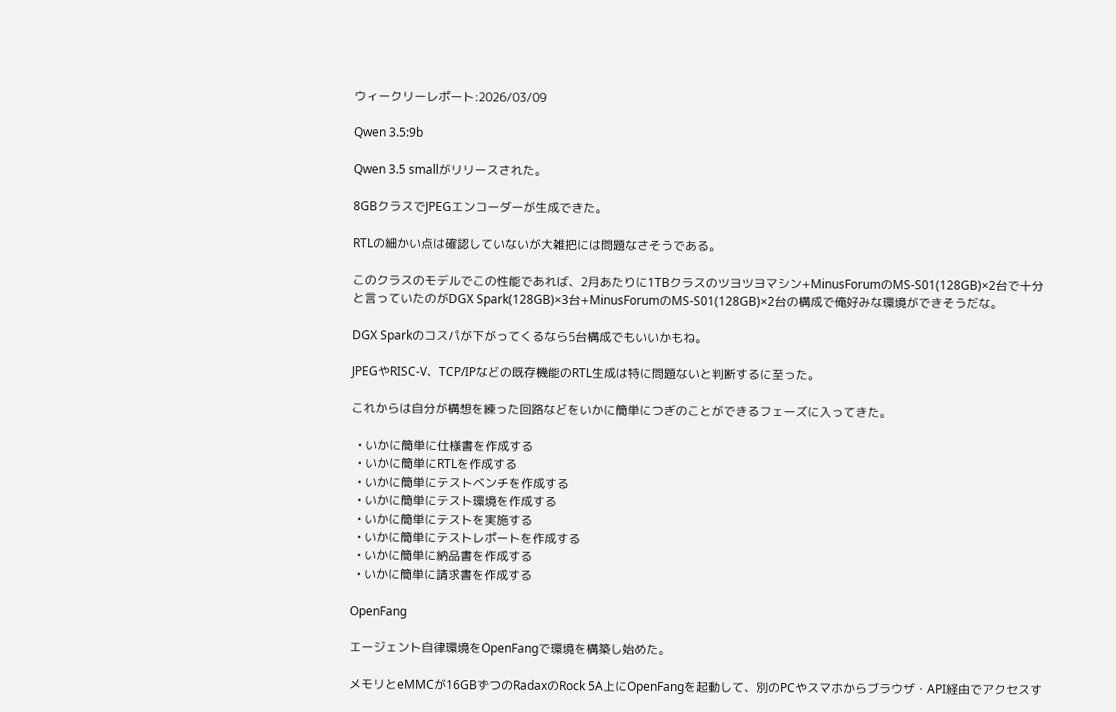ウィークリーレポート:2026/03/09

Qwen 3.5:9b

Qwen 3.5 smallがリリースされた。

8GBクラスでJPEGエンコーダーが生成できた。

RTLの細かい点は確認していないが大雑把には問題なさそうである。

このクラスのモデルでこの性能であれば、2月あたりに1TBクラスのツヨツヨマシン+MinusForumのMS-S01(128GB)×2台で十分と言っていたのがDGX Spark(128GB)×3台+MinusForumのMS-S01(128GB)×2台の構成で俺好みな環境ができそうだな。

DGX Sparkのコスパが下がってくるなら5台構成でもいいかもね。

JPEGやRISC-V、TCP/IPなどの既存機能のRTL生成は特に問題ないと判断するに至った。

これからは自分が構想を練った回路などをいかに簡単につぎのことができるフェーズに入ってきた。

  • いかに簡単に仕様書を作成する
  • いかに簡単にRTLを作成する
  • いかに簡単にテストベンチを作成する
  • いかに簡単にテスト環境を作成する
  • いかに簡単にテストを実施する
  • いかに簡単にテストレポートを作成する
  • いかに簡単に納品書を作成する
  • いかに簡単に請求書を作成する

OpenFang

エージェント自律環境をOpenFangで環境を構築し始めた。

メモリとeMMCが16GBずつのRadaxのRock 5A上にOpenFangを起動して、別のPCやスマホからブラウザ・API経由でアクセスす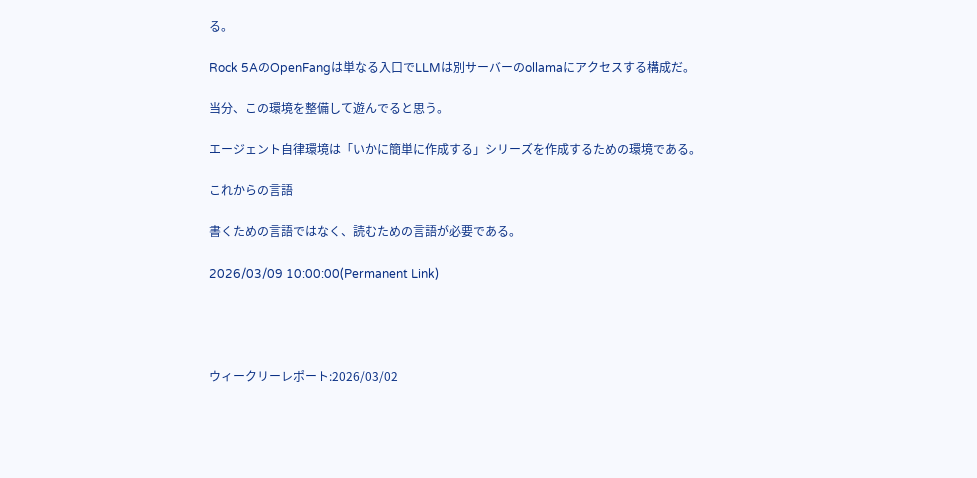る。

Rock 5AのOpenFangは単なる入口でLLMは別サーバーのollamaにアクセスする構成だ。

当分、この環境を整備して遊んでると思う。

エージェント自律環境は「いかに簡単に作成する」シリーズを作成するための環境である。

これからの言語

書くための言語ではなく、読むための言語が必要である。

2026/03/09 10:00:00(Permanent Link)




ウィークリーレポート:2026/03/02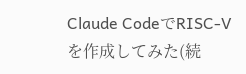Claude CodeでRISC-Vを作成してみた(続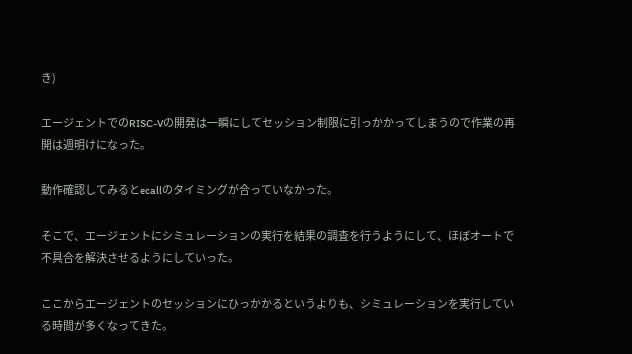き)

エージェントでのRISC-Vの開発は一瞬にしてセッション制限に引っかかってしまうので作業の再開は週明けになった。

動作確認してみるとecallのタイミングが合っていなかった。

そこで、エージェントにシミュレーションの実行を結果の調査を行うようにして、ほぼオートで不具合を解決させるようにしていった。

ここからエージェントのセッションにひっかかるというよりも、シミュレーションを実行している時間が多くなってきた。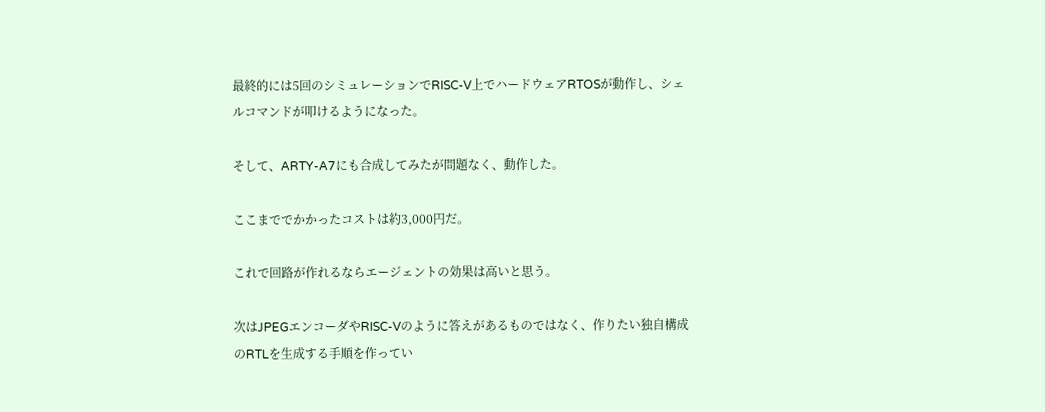最終的には5回のシミュレーションでRISC-V上でハードウェアRTOSが動作し、シェルコマンドが叩けるようになった。

そして、ARTY-A7にも合成してみたが問題なく、動作した。

ここまででかかったコストは約3,000円だ。

これで回路が作れるならエージェントの効果は高いと思う。

次はJPEGエンコーダやRISC-Vのように答えがあるものではなく、作りたい独自構成のRTLを生成する手順を作ってい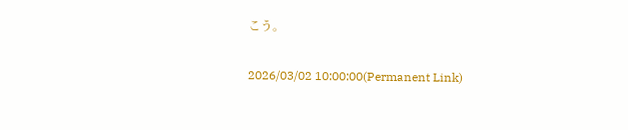こう。

2026/03/02 10:00:00(Permanent Link)